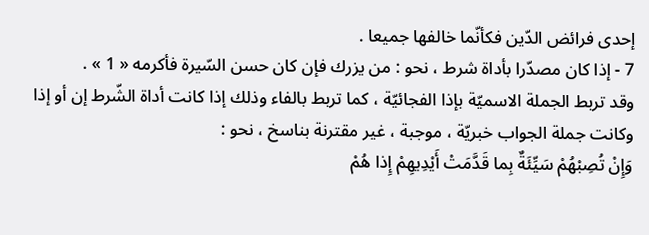إحدى فرائض الدّين فكأنّما خالفها جميعا .
7 - إذا كان مصدّرا بأداة شرط ، نحو : من يزرك فإن كان حسن السّيرة فأكرمه « 1 » .
وقد تربط الجملة الاسميّة بإذا الفجائيّة ، كما تربط بالفاء وذلك إذا كانت أداة الشّرط إن أو إذا وكانت جملة الجواب خبريّة ، موجبة ، غير مقترنة بناسخ ، نحو :
وَإِنْ تُصِبْهُمْ سَيِّئَةٌ بِما قَدَّمَتْ أَيْدِيهِمْ إِذا هُمْ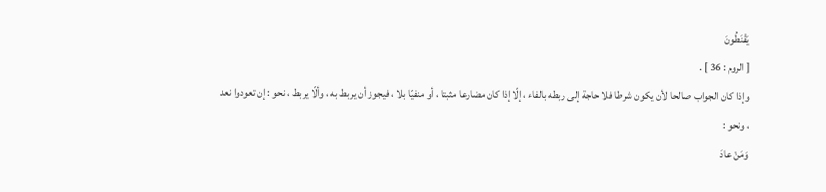يَقْنَطُونَ
[ الروم : 36 ] .
وإذا كان الجواب صالحا لأن يكون شرطا فلا حاجة إلى ربطه بالفاء ، إلّا إذا كان مضارعا مثبتا ، أو منفيّا بلا ، فيجوز أن يربط به ، وألّا يربط ، نحو : إن تعودوا نعد ، ونحو :
وَمَنْ عادَ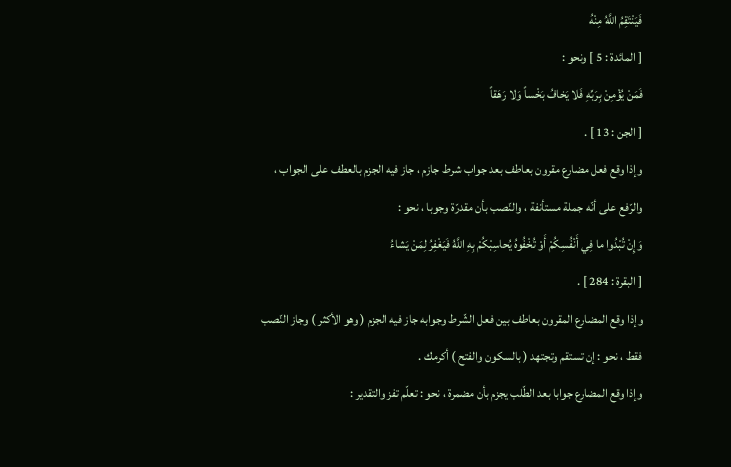فَيَنْتَقِمُ اللَّهُ مِنْهُ
[ المائدة : 5 ] ونحو :
فَمَنْ يُؤْمِنْ بِرَبِّهِ فَلا يَخافُ بَخْساً وَلا رَهَقاً
[ الجن : 13 ] .
وإذا وقع فعل مضارع مقرون بعاطف بعد جواب شرط جازم ، جاز فيه الجزم بالعطف على الجواب ، والرّفع على أنّه جملة مستأنفة ، والنّصب بأن مقدرّة وجوبا ، نحو :
وَإِنْ تُبْدُوا ما فِي أَنْفُسِكُمْ أَوْ تُخْفُوهُ يُحاسِبْكُمْ بِهِ اللَّهُ فَيَغْفِرُ لِمَنْ يَشاءُ
[ البقرة : 284 ] .
وإذا وقع المضارع المقرون بعاطف بين فعل الشّرط وجوابه جاز فيه الجزم ( وهو الأكثر ) وجاز النّصب فقط ، نحو : إن تستقم وتجتهد ( بالسكون والفتح ) أكرمك .
وإذا وقع المضارع جوابا بعد الطّلب يجزم بأن مضمرة ، نحو : تعلّم تفز والتقدير :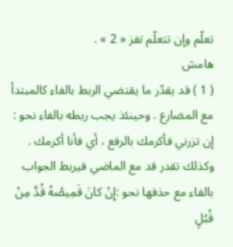تعلّم وإن تتعلّم تفز « 2 » .
هامش
( 1 ) قد يقدّر ما يقتضي الربط بالفاء كالمبتدأ مع المضارع . وحينئذ يجب ربطه بالفاء نحو : إن تزرني فأكرمك بالرفع ، أي فأنا أكرمك . وكذلك تقدر قد مع الماضي فيربط الجواب بالفاء مع حذفها نحو :إِنْ كانَ قَمِيصُهُ قُدَّ مِنْ قُبُلٍ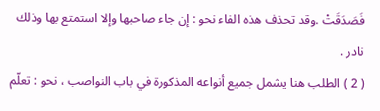فَصَدَقَتْ .وقد تحذف هذه الفاء نحو : إن جاء صاحبها وإلا استمتع بها وذلك نادر .
( 2 ) الطلب هنا يشمل جميع أنواعه المذكورة في باب النواصب ، نحو : تعلّم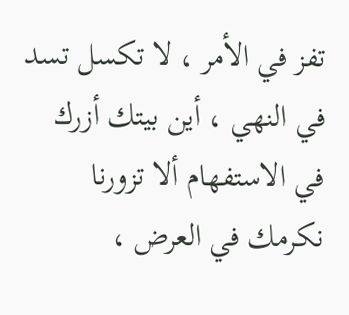تفز في الأمر ، لا تكسل تسد في النهي ، أين بيتك أزرك في الاستفهام ألا تزورنا نكرمك في العرض ،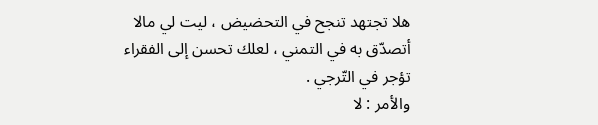هلا تجتهد تنجح في التحضيض ، ليت لي مالا أتصدّق به في التمني ، لعلك تحسن إلى الفقراء تؤجر في التّرجي .
والأمر : لا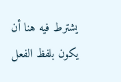يشترط فيه هنا أن يكون بلفظ الفعل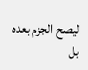ليصح الجزم بعده بل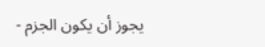يجوز أن يكون الجزم -